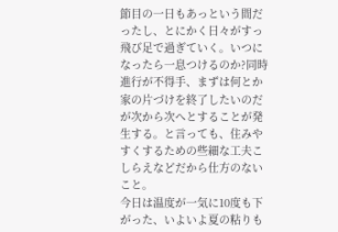節目の一日もあっという間だったし、とにかく日々がすっ飛び足で過ぎていく。いつになったら一息つけるのか?同時進行が不得手、まずは何とか家の片づけを終了したいのだが次から次へとすることが発生する。と言っても、住みやすくするための些細な工夫こしらえなどだから仕方のないこと。
今日は温度が一気に10度も下がった、いよいよ夏の粘りも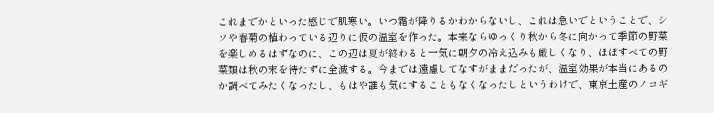これまでかといった感じで肌寒い。いつ霜が降りるかわからないし、これは急いでということで、シソや春菊の植わっている辺りに仮の温室を作った。本来ならゆっくり秋から冬に向かって季節の野菜を楽しめるはずなのに、この辺は夏が終わると一気に朝夕の冷え込みも厳しくなり、ほぼすべての野菜類は秋の末を待たずに全滅する。今までは遠慮してなすがままだったが、温室効果が本当にあるのか調べてみたくなったし、もはや誰も気にすることもなくなったしというわけで、東京土産のノコギ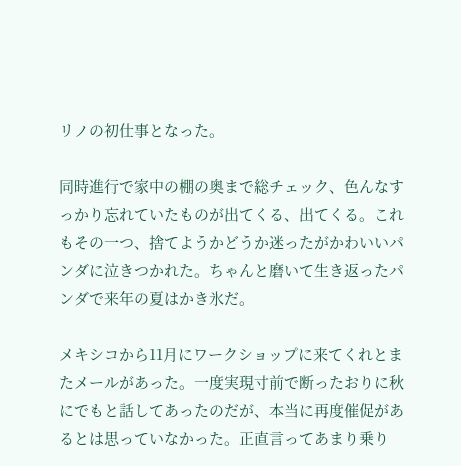リノの初仕事となった。

同時進行で家中の棚の奥まで総チェック、色んなすっかり忘れていたものが出てくる、出てくる。これもその一つ、捨てようかどうか迷ったがかわいいパンダに泣きつかれた。ちゃんと磨いて生き返ったパンダで来年の夏はかき氷だ。

メキシコから11月にワークショップに来てくれとまたメールがあった。一度実現寸前で断ったおりに秋にでもと話してあったのだが、本当に再度催促があるとは思っていなかった。正直言ってあまり乗り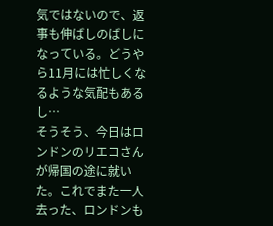気ではないので、返事も伸ばしのばしになっている。どうやら11月には忙しくなるような気配もあるし…
そうそう、今日はロンドンのリエコさんが帰国の途に就いた。これでまた一人去った、ロンドンも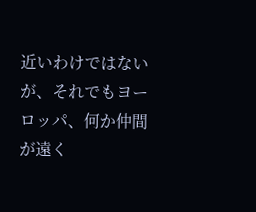近いわけではないが、それでもヨーロッパ、何か仲間が遠く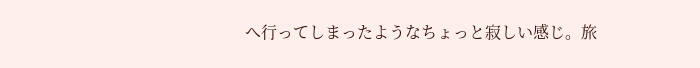へ行ってしまったようなちょっと寂しい感じ。旅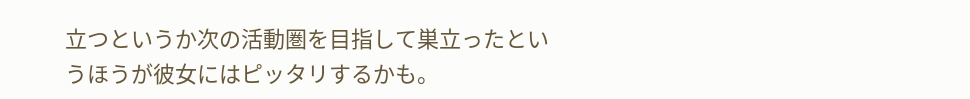立つというか次の活動圏を目指して巣立ったというほうが彼女にはピッタリするかも。